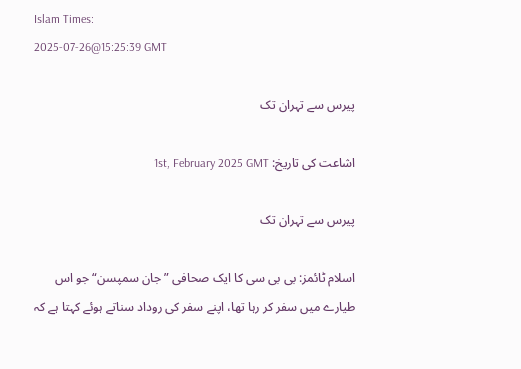Islam Times:
2025-07-26@15:25:39 GMT

پیرس سے تہران تک

اشاعت کی تاریخ: 1st, February 2025 GMT

پیرس سے تہران تک

اسلام ٹائمز: بی بی سی کا ایک صحافی ”جان سمپسن“ جو اس طیارے میں سفر کر رہا تھا، اپنے سفر کی روداد سناتے ہوئے کہتا ہے کہ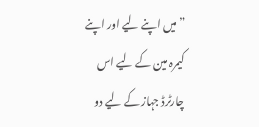”میں اپنے لیے اور اپنے کیمرہ مین کے لیے اس چارٹرڈ جہاز کے لیے دو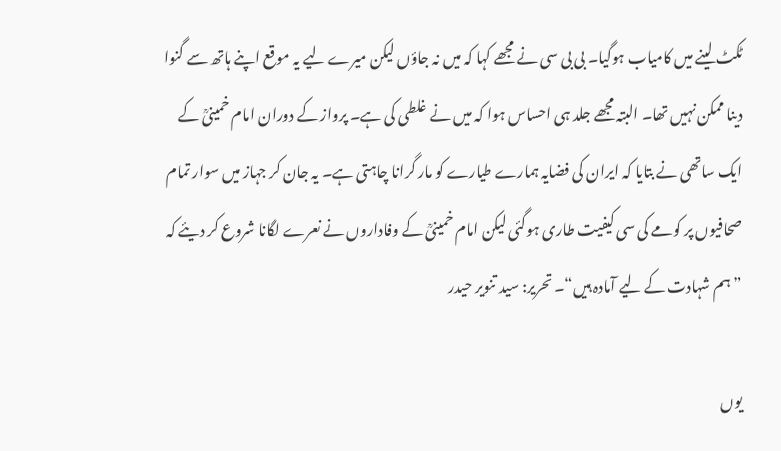ٹکٹ لینے میں کامیاب ہوگیا۔ بی بی سی نے مجھے کہا کہ میں نہ جاؤں لیکن میرے لیے یہ موقع اپنے ہاتھ سے گنوا دینا ممکن نہیں تھا۔ البتہ مجھے جلد ہی احساس ہوا کہ میں نے غلطی کی ہے۔ پرواز کے دوران امام خمینیؒ کے ایک ساتھی نے بتایا کہ ایران کی فضایہ ہمارے طیارے کو مار گرانا چاہتی ہے۔ یہ جان کر جہاز میں سوار تمام صحافیوں پر کومے کی سی کیفیت طاری ہوگئی لیکن امام خمینیؒ کے وفاداروں نے نعرے لگانا شروع کر دیئے کہ ”ہم شہادت کے لیے آمادہ ہیں“۔ تحریر: سید تنویر حیدر

یوں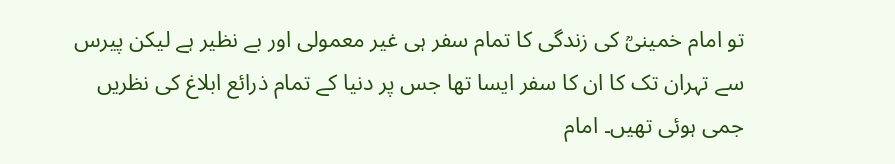تو امام خمینیؒ کی زندگی کا تمام سفر ہی غیر معمولی اور بے نظیر ہے لیکن پیرس سے تہران تک کا ان کا سفر ایسا تھا جس پر دنیا کے تمام ذرائع ابلاغ کی نظریں جمی ہوئی تھیں۔ امام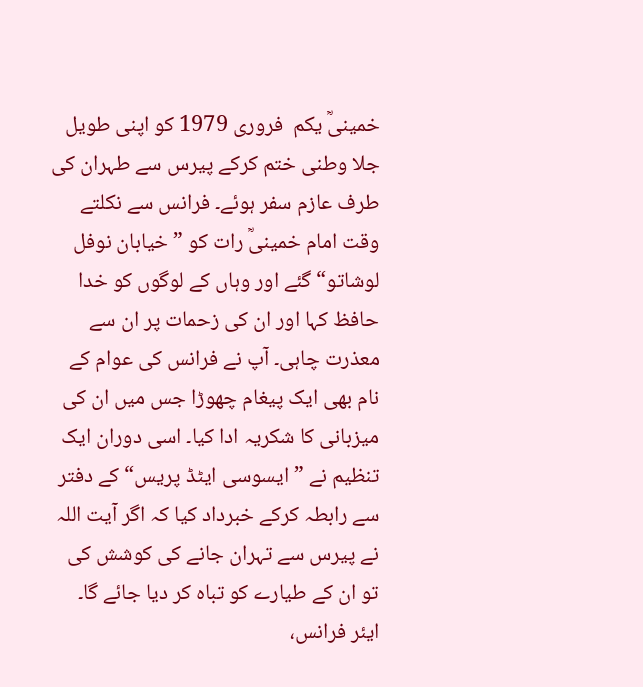خمینیؒ یکم  فروری 1979 کو اپنی طویل جلا وطنی ختم کرکے پیرس سے طہران کی طرف عازم سفر ہوئے۔ فرانس سے نکلتے وقت امام خمینیؒ رات کو ”خیابان نوفل لوشاتو“ گئے اور وہاں کے لوگوں کو خدا حافظ کہا اور ان کی زحمات پر ان سے معذرت چاہی۔ آپ نے فرانس کی عوام کے نام بھی ایک پیغام چھوڑا جس میں ان کی میزبانی کا شکریہ ادا کیا۔ اسی دوران ایک تنظیم نے ”ایسوسی ایٹڈ پریس“ کے دفتر سے رابطہ کرکے خبرداد کیا کہ اگر آیت اللہ نے پیرس سے تہران جانے کی کوشش کی تو ان کے طیارے کو تباہ کر دیا جائے گا۔ ایئر فرانس،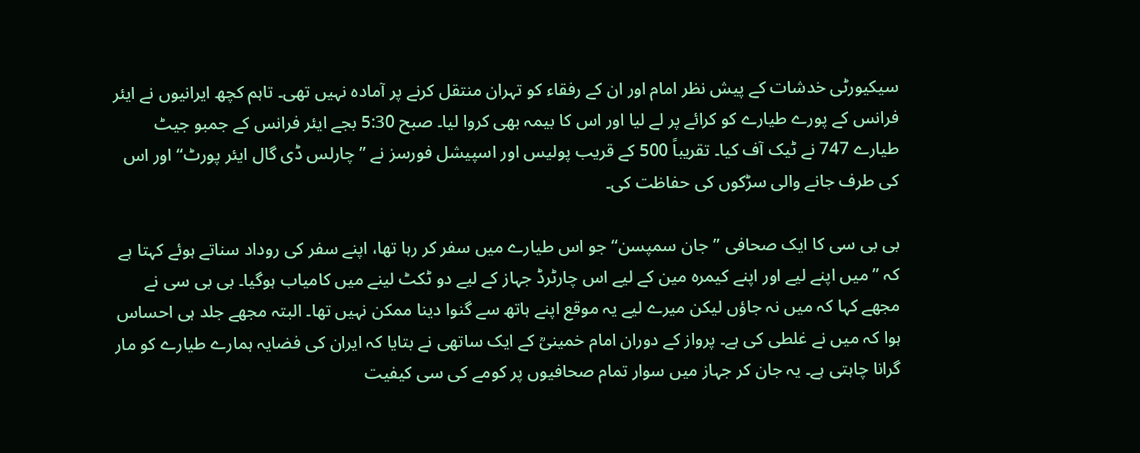سیکیورٹی خدشات کے پیش نظر امام اور ان کے رفقاء کو تہران منتقل کرنے پر آمادہ نہیں تھی۔ تاہم کچھ ایرانیوں نے ایئر فرانس کے پورے طیارے کو کرائے پر لے لیا اور اس کا بیمہ بھی کروا لیا۔ صبح 5:30 بجے ایئر فرانس کے جمبو جیٹ طیارے 747 نے ٹیک آف کیا۔ تقریباً 500 کے قریب پولیس اور اسپیشل فورسز نے ”چارلس ڈی گال ایئر پورٹ“ اور اس کی طرف جانے والی سڑکوں کی حفاظت کی۔

بی بی سی کا ایک صحافی ”جان سمپسن“ جو اس طیارے میں سفر کر رہا تھا، اپنے سفر کی روداد سناتے ہوئے کہتا ہے کہ ”میں اپنے لیے اور اپنے کیمرہ مین کے لیے اس چارٹرڈ جہاز کے لیے دو ٹکٹ لینے میں کامیاب ہوگیا۔ بی بی سی نے مجھے کہا کہ میں نہ جاؤں لیکن میرے لیے یہ موقع اپنے ہاتھ سے گنوا دینا ممکن نہیں تھا۔ البتہ مجھے جلد ہی احساس ہوا کہ میں نے غلطی کی ہے۔ پرواز کے دوران امام خمینیؒ کے ایک ساتھی نے بتایا کہ ایران کی فضایہ ہمارے طیارے کو مار گرانا چاہتی ہے۔ یہ جان کر جہاز میں سوار تمام صحافیوں پر کومے کی سی کیفیت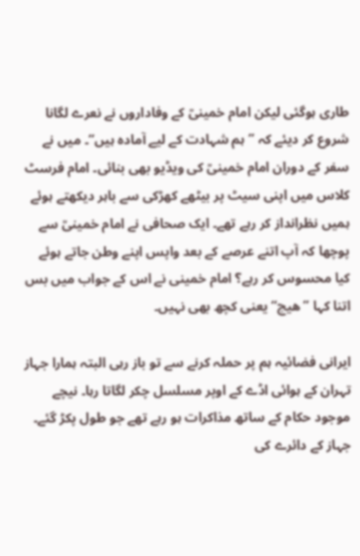طاری ہوگئی لیکن امام خمینیؒ کے وفاداروں نے نعرے لگانا شروع کر دیئے کہ ”ہم شہادت کے لیے آمادہ ہیں“۔ میں نے سفر کے دوران امام خمینیؒ کی ویڈیو بھی بنائی۔ امام فرسٹ کلاس میں اپنی سیٹ پر بیٹھے کھڑکی سے باہر دیکھتے ہوئے ہمیں نظرانداز کر رہے تھے۔ ایک صحافی نے امام خمینیؒ سے پوچھا کہ آپ اتنے عرصے کے بعد واپس اپنے وطن جاتے ہوئے کیا محسوس کر رہے؟ امام خمینی نے اس کے جواب میں بس اتنا کہا ”ھیچ“ یعنی کچھ بھی نہیں۔

ایرانی فضائیہ ہم پر حملہ کرنے سے تو باز رہی البتہ ہمارا جہاز تہران کے ہوائی اڈے کے اوپر مسلسل چکر لگاتا رہا۔ نیچے موجود حکام کے ساتھ مذاکرات ہو رہے تھے جو طول پکڑ گئے۔ جہاز کے دائرے کی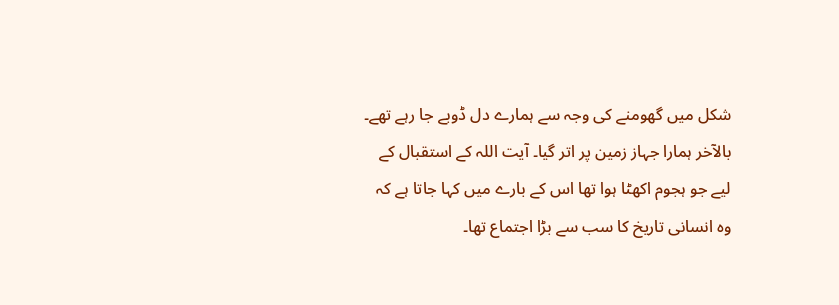شکل میں گھومنے کی وجہ سے ہمارے دل ڈوبے جا رہے تھے۔ بالآخر ہمارا جہاز زمین پر اتر گیا۔ آیت اللہ کے استقبال کے لیے جو ہجوم اکھٹا ہوا تھا اس کے بارے میں کہا جاتا ہے کہ وہ انسانی تاریخ کا سب سے بڑا اجتماع تھا۔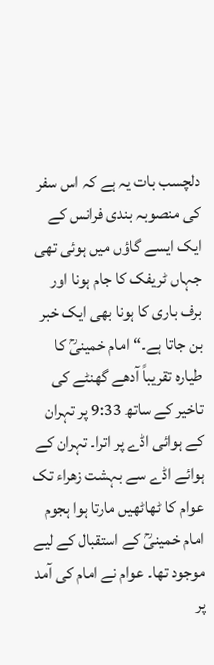دلچسب بات یہ ہے کہ اس سفر کی منصوبہ بندی فرانس کے ایک ایسے گاؤں میں ہوئی تھی جہاں ٹریفک کا جام ہونا اور برف باری کا ہونا بھی ایک خبر بن جاتا ہے۔“ امام خمینیؒ کا طیارہ تقریباً آدھے گھنٹے کی تاخیر کے ساتھ 9:33 پر تہران کے ہوائی اڈے پر اترا۔ تہران کے ہوائے اڈے سے بہشت زھراء تک عوام کا ٹھاٹھیں مارتا ہوا ہجوم امام خمینیؒ کے استقبال کے لیے موجود تھا۔ عوام نے امام کی آمد پر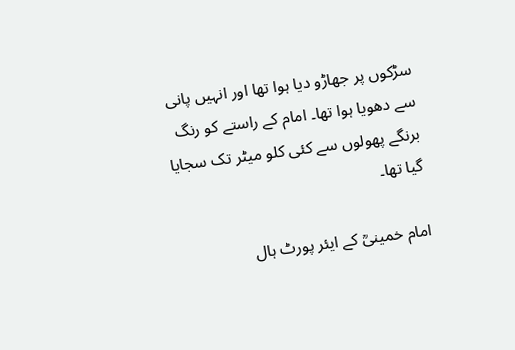سڑکوں پر جھاڑو دیا ہوا تھا اور انہیں پانی سے دھویا ہوا تھا۔ امام کے راستے کو رنگ برنگے پھولوں سے کئی کلو میٹر تک سجایا گیا تھا۔

امام خمینیؒ کے ایئر پورٹ ہال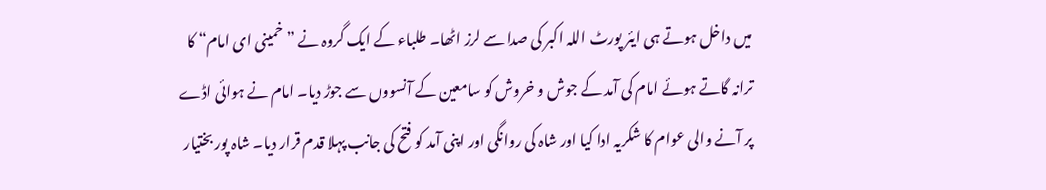میں داخل ہوتے ہی ایئر پورٹ اللہ اکبر کی صدا سے لرز اٹھا۔ طلباء کے ایک گروہ نے ”خمینی ای امام“ کا ترانہ گاتے ہوئے امام کی آمد کے جوش و خروش کو سامعین کے آنسووں سے جوڑ دیا۔ امام نے ہوائی اڈے پر آنے والی عوام کا شکریہ ادا کیا اور شاہ کی روانگی اور اپنی آمد کو فتح کی جانب پہلا قدم قرار دیا۔ شاہ پور بختیار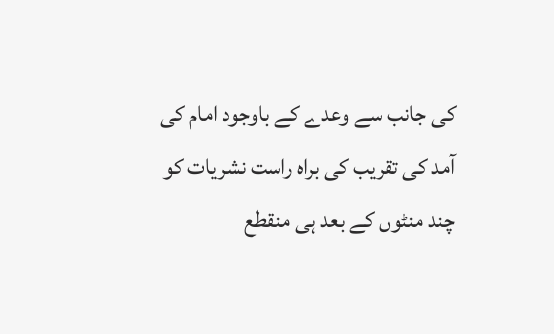کی جانب سے وعدے کے باوجود امام کی آمد کی تقریب کی براہ راست نشریات کو چند منٹوں کے بعد ہی منقطع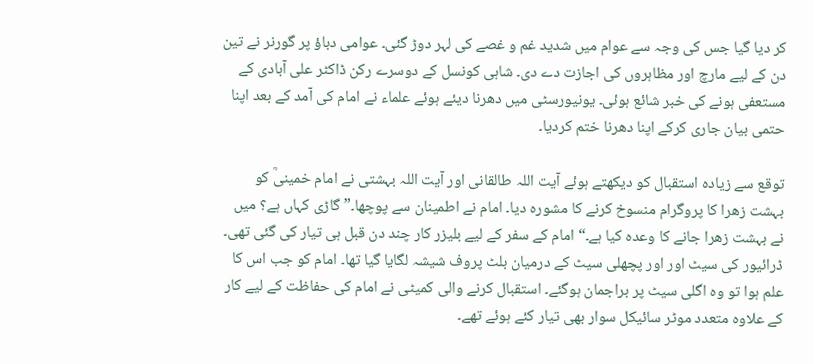کر دیا گیا جس کی وجہ سے عوام میں شدید غم و غصے کی لہر دوڑ گئی۔ عوامی دباؤ پر گورنر نے تین دن کے لیے مارچ اور مظاہروں کی اجازت دے دی۔ شاہی کونسل کے دوسرے رکن ڈاکٹر علی آبادی کے مستعفی ہونے کی خبر شائع ہوئی۔ یونیورسٹی میں دھرنا دیئے ہوئے علماء نے امام کی آمد کے بعد اپنا حتمی بیان جاری کرکے اپنا دھرنا ختم کردیا۔

توقع سے زیادہ استقبال کو دیکھتے ہوئے آیت اللہ طالقانی اور آیت اللہ بہشتی نے امام خمینیؒ کو بہشت زھرا کا پروگرام منسوخ کرنے کا مشورہ دیا۔ امام نے اطمینان سے پوچھا۔” گاڑی کہاں ہے؟ میں نے بہشت زھرا جانے کا وعدہ کیا ہے۔“ امام کے سفر کے لیے بلیزر کار چند دن قبل ہی تیار کی گئی تھی۔ ڈرائیور کی سیٹ اور اور پچھلی سیٹ کے درمیان بلٹ پروف شیشہ لگایا گیا تھا۔ امام کو جب اس کا علم ہوا تو وہ اگلی سیٹ پر براجمان ہوگئے۔ استقبال کرنے والی کمیٹی نے امام کی حفاظت کے لیے کار کے علاوہ متعدد موٹر سائیکل سوار بھی تیار کئے ہوئے تھے۔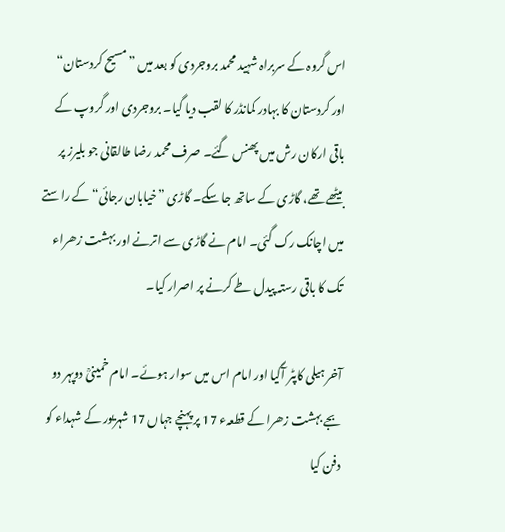اس گروہ کے سربراہ شہید محمد بروجردی کو بعد میں ”مسیح کردستان“ اور کردستان کا بہادر کمانڈر کا لقب دیا گیا۔ بروجردی اور گروپ کے باقی ارکان رش میں پھنس گئے۔ صرف محمد رضا طالقانی جو بلیرز پر بیٹھے تھے، گاڑی کے ساتھ جا سکے۔ گاڑی ”خیابان رجائی“ کے راستے میں اچانک رک گئی۔ امام نے گاڑی سے اترنے اور بہشت زھراء تک کا باقی رستہ پیدل طے کرنے پر اصرار کیا۔

آخر ہیلی کاپٹر آگیا اور امام اس میں سوار ہوئے۔ امام خمینیؒ دوپہر دو بجے بہشت زھرا کے قطعہء 17 پر پہنچے جہاں 17 شہریور کے شہداء کو دفن کیا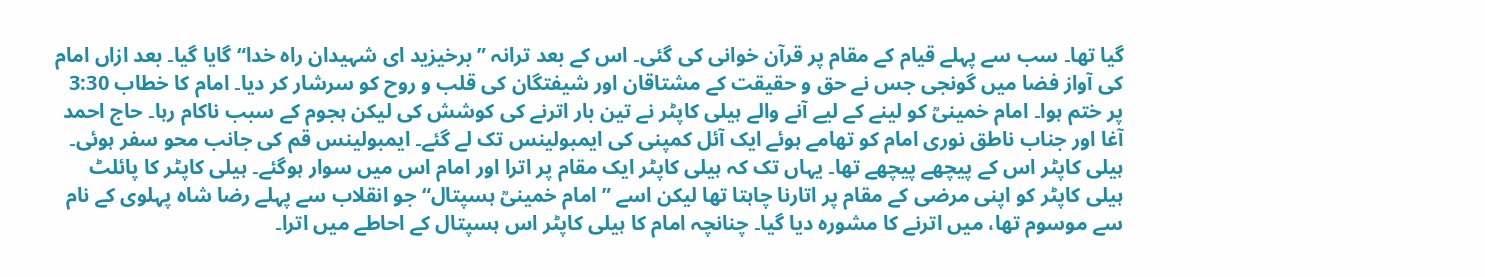گیا تھا۔ سب سے پہلے قیام کے مقام پر قرآن خوانی کی گئی۔ اس کے بعد ترانہ ”برخیزید ای شہیدان راہ خدا“ گایا گیا۔ بعد ازاں امام کی آواز فضا میں گونجی جس نے حق و حقیقت کے مشتاقان اور شیفتگان کی قلب و روح کو سرشار کر دیا۔ امام کا خطاب 3:30 پر ختم ہوا۔ امام خمینیؒ کو لینے کے لیے آنے والے ہیلی کاپٹر نے تین بار اترنے کی کوشش کی لیکن ہجوم کے سبب ناکام رہا۔ حاج احمد آغا اور جناب ناطق نوری امام کو تھامے ہوئے ایک آئل کمپنی کی ایمبولینس تک لے گئے۔ ایمبولینس قم کی جانب محو سفر ہوئی۔ ہیلی کاپٹر اس کے پیچھے پیچھے تھا۔ یہاں تک کہ ہیلی کاپٹر ایک مقام پر اترا اور امام اس میں سوار ہوگئے۔ ہیلی کاپٹر کا پائلٹ ہیلی کاپٹر کو اپنی مرضی کے مقام پر اتارنا چاہتا تھا لیکن اسے ”امام خمینیؒ ہسپتال“ جو انقلاب سے پہلے رضا شاہ پہلوی کے نام سے موسوم تھا، میں اترنے کا مشورہ دیا گیا۔ چنانچہ امام کا ہیلی کاپٹر اس ہسپتال کے احاطے میں اترا۔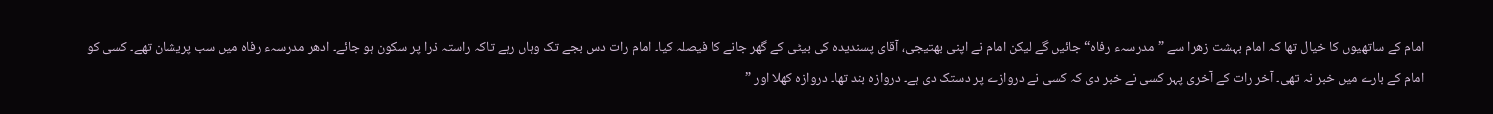امام کے ساتھیوں کا خیال تھا کہ امام بہشت زھرا سے ”مدرسہء رفاہ“ جائیں گے لیکن امام نے اپنی بھتیجی، آقای پسندیدہ کی بیٹی کے گھر جانے کا فیصلہ کیا۔ امام رات دس بجے تک وہاں رہے تاکہ راستہ ذرا پر سکون ہو جائے۔ ادھر مدرسہء رفاہ میں سب پریشان تھے۔ کسی کو امام کے بارے میں خبر نہ تھی۔ آخر رات کے آخری پہر کسی نے خبر دی کہ کسی نے دروازے پر دستک دی ہے۔ دروازہ بند تھا۔ دروازہ کھلا اور ”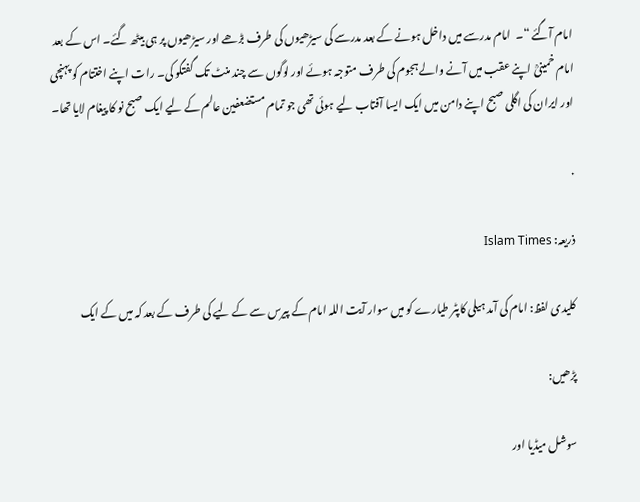امام آگئے “۔  امام مدرسے میں داخل ہونے کے بعد مدرسے کی سیڑھیوں کی طرف بڑھے اور سیڑھیوں پر ہی بیٹھ گئے۔ اس کے بعد امام خمینیؒ اپنے عقب میں آنے والے ہجوم کی طرف متوجہ ہوئے اور لوگوں سے چند منٹ تک گفتگو کی۔ رات اپنے اختتام کو پہنچی اور ایران کی اگلی صبح اپنے دامن میں ایک ایسا آفتاب لیے ہوئی تھی جو تمام مستضعفین عالم کے لیے ایک صبح نو کا پیغام لایا تھا۔

.

ذریعہ: Islam Times

کلیدی لفظ: امام کی آمد ہیلی کاپٹر طیارے کو میں سوار آیت اللہ امام کے پیرس سے کے لیے کی طرف کے بعد کہ میں کے ایک

پڑھیں:

سوشل میڈیا اور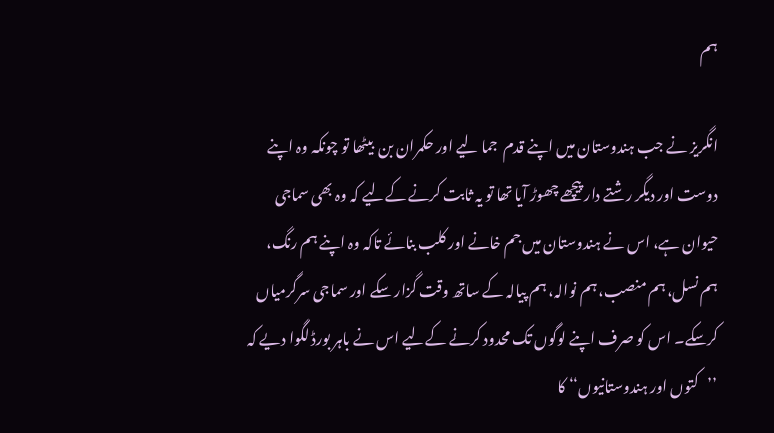ہم

انگریز نے جب ہندوستان میں اپنے قدم  جما لیے اور حکمران بن  بیٹھا تو چونکہ وہ اپنے دوست اور دیگر رشتے دار پیچھے چھوڑ آیا تھا تو یہ ثابت کرنے کےلیے کہ وہ بھی سماجی حیوان ہے، اس نے ہندوستان میں جم خانے اور کلب بنائے تاکہ وہ اپنے ہم رنگ،  ہم نسل، ہم منصب، ہم نوالہ، ہم پیالہ کے ساتھ وقت گزار سکے اور سماجی سرگرمیاں کرسکے۔ اس کو صرف اپنے لوگوں تک محدود کرنے کےلیے اس نے باہر بورڈ لگوا دیے کہ ’’کتوں اور ہندوستانیوں‘‘ کا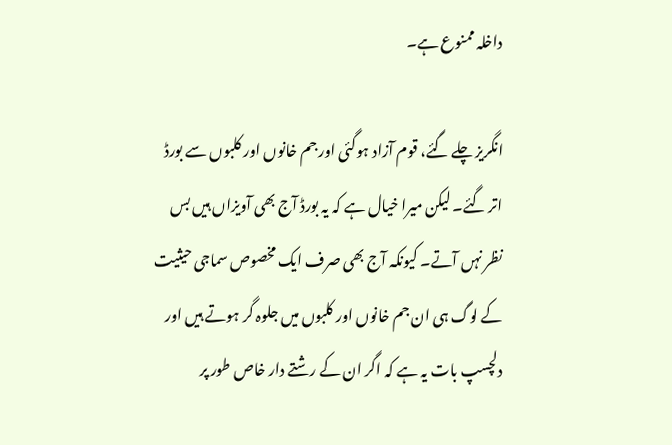داخلہ ممنوع ہے۔

انگریز چلے گئے، قوم آزاد ہوگئی اور جم خانوں اور کلبوں سے بورڈ اتر گئے۔ لیکن میرا خیال ہے کہ یہ بورڈ آج بھی آویزاں ہیں بس نظر نہں آتے۔ کیونکہ آج بھی صرف ایک مخصوص سماجی حیثیت کے لوگ ہی ان جم خانوں اور کلبوں میں جلوہ گر ہوتے ہیں اور دلچسپ بات یہ ہے کہ اگر ان کے رشتے دار خاص طور پر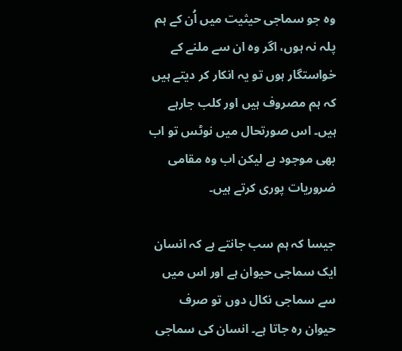وہ جو سماجی حیثیت میں اُن کے ہم پلہ نہ ہوں، اگر وہ ان سے ملنے کے خواستگار ہوں تو یہ انکار کر دیتے ہیں کہ ہم مصروف ہیں اور کلب جارہے ہیں۔ اس صورتحال میں نوٹس تو اب بھی موجود ہے لیکن اب وہ مقامی ضروریات پوری کرتے ہیں۔

جیسا کہ ہم سب جانتے ہے کہ انسان ایک سماجی حیوان ہے اور اس میں سے سماجی نکال دوں تو صرف حیوان رہ جاتا ہے۔ انسان کی سماجی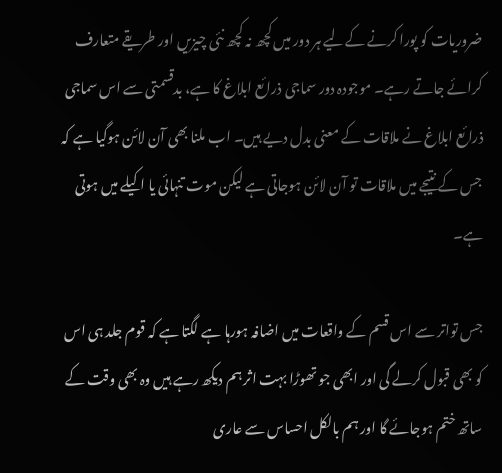ضروریات کو پورا کرنے کےلیے ہر دور میں کچھ نہ کچھ نئی چیزیں اور طریقے متعارف کرائے جاتے رہے۔ موجودہ دور سماجی ذرائع ابلاغ کا ہے، بدقسمتی سے اس سماجی ذرائع ابلاغ نے ملاقات کے معنی بدل دیے ہیں۔ اب ملنا بھی آن لائن ہوگیا ہے کہ جس کے نتیجے میں ملاقات تو آن لائن ہوجاتی ہے لیکن موت تنہائی یا اکیلے میں ہوتی ہے۔

جس تواتر سے اس قسم کے واقعات میں اضافہ ہورہا ہے لگتا ہے کہ قوم جلد ہی اس کو بھی قبول کرلے گی اور ابھی جو تھوڑا بہت اثر ہم دیکھ رہے ہیں وہ بھی وقت کے ساتھ ختم ہوجائے گا اور ہم بالکل احساس سے عاری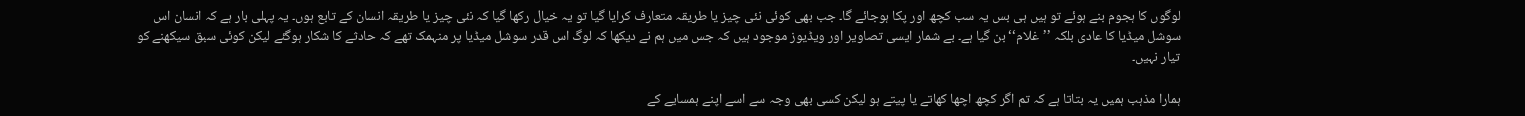لوگوں کا ہجوم بنے ہوئے تو ہیں ہی بس یہ سب کچھ اور پکا ہوجائے گا۔ جب بھی کوئی نئی چیز یا طریقہ متعارف کرایا گیا تو یہ خیال رکھا گیا کہ نئی چیز یا طریقہ انسان کے تابع ہوں۔ یہ پہلی بار ہے کہ انسان اس سوشل میڈیا کا عادی بلکہ ’’غلام‘‘ بن گیا ہے۔ بے شمار ایسی تصاویر اور ویڈیوز موجود ہیں کہ جس میں ہم نے دیکھا کہ لوگ اس قدر سوشل میڈیا پر منہمک تھے کہ حادثے کا شکار ہوگئے لیکن کوئی سبق سیکھنے کو تیار نہیں۔

ہمارا مذہب ہمیں یہ بتاتا ہے کہ تم اگر کچھ اچھا کھاتے یا پیتے ہو لیکن کسی بھی وجہ سے اسے اپنے ہمسایے کے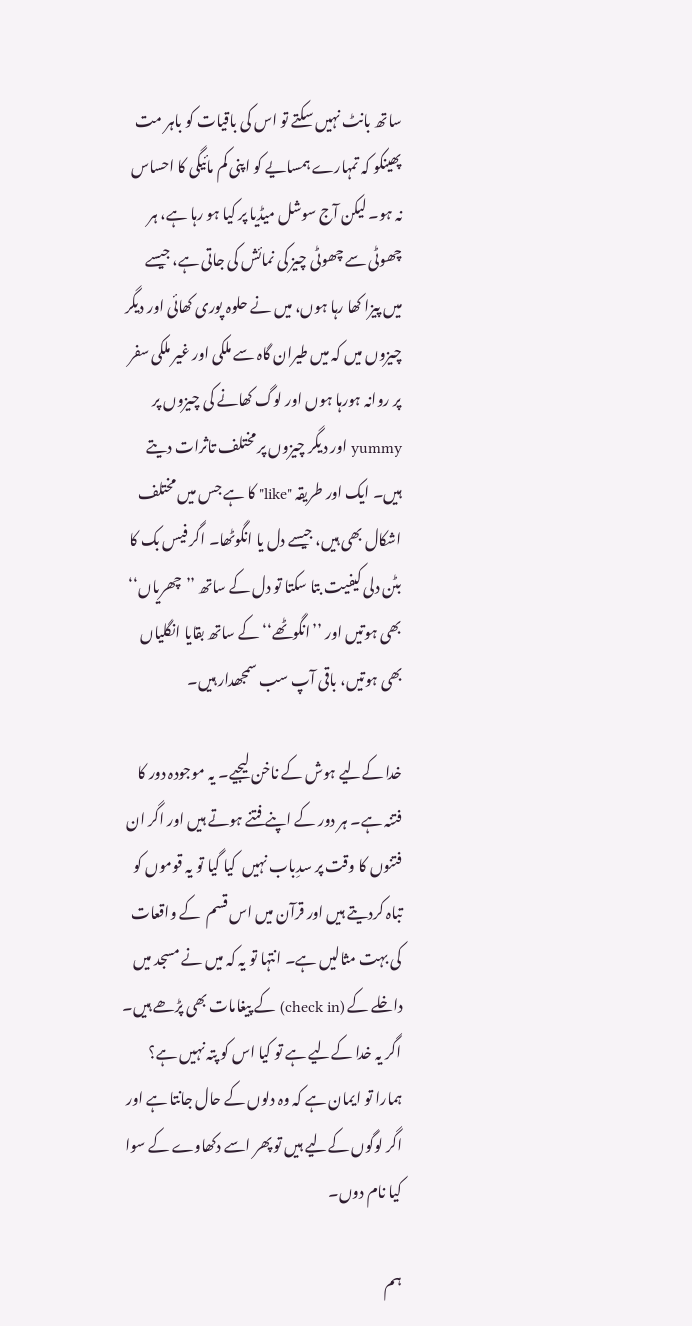ساتھ بانٹ نہیں سکتے تو اس کی باقیات کو باہر مت پھینکو کہ تمہارے ہمسایے کو اپنی کم مائیگی کا احساس نہ ہو۔ لیکن آج سوشل میڈیا پر کیا ہو رہا ہے، ہر چھوٹی سے چھوٹی چیز کی نمائش کی جاتی ہے، جیسے میں پیزا کھا رہا ہوں، میں نے حلوہ پوری کھائی اور دیگر چیزوں میں کہ میں طیران گاہ سے ملکی اور غیر ملکی سفر پر روانہ ہورہا ہوں اور لوگ کھانے کی چیزوں پر yummy اور دیگر چیزوں پر مختلف تاثرات دیتے ہیں۔ ایک اور طریقہ "like" کا ہے جس میں مختلف اشکال بھی ہیں، جیسے دل یا انگوٹھا۔ اگر فیس بک کا بٹن دلی کیفیت بتا سکتا تو دل کے ساتھ ’’چھریاں‘‘ بھی ہوتیں اور ’’انگوٹھے‘‘ کے ساتھ بقایا انگلیاں بھی ہوتیں، باقی آپ سب سمجھدار ہیں۔

خدا کےلیے ہوش کے ناخن لیجیے۔ یہ موجودہ دور کا فتنہ ہے۔ ہر دور کے اپنے فتنے ہوتے ہیں اور اگر ان فتنوں کا وقت پر سدِباب نہیں  کیا گیا تو یہ قوموں کو تباہ کردیتے ہیں اور قرآن میں اس قسم  کے واقعات کی بہت مثالیں ہے۔ انتہا تو یہ کہ میں نے مسجد میں داخلے کے (check in) کے پیغامات بھی پڑھے ہیں۔ اگر یہ خدا کےلیے ہے تو کیا اس کو پتہ نہیں ہے؟ ہمارا تو ایمان ہے کہ وہ دلوں کے حال جانتا ہے اور اگر لوگوں کےلیے ہیں تو پھر اسے دکھاوے کے سوا کیا نام دوں۔

ہم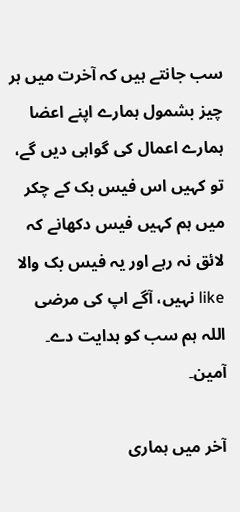سب جانتے ہیں کہ آخرت میں ہر چیز بشمول ہمارے اپنے اعضا ہمارے اعمال کی گواہی دیں گے، تو کہیں اس فیس بک کے چکر میں ہم کہیں فیس دکھانے کہ لائق نہ رہے اور یہ فیس بک والا like نہیں، آگے اپ کی مرضی اللہ ہم سب کو ہدایت دے۔ آمین۔

آخر میں ہماری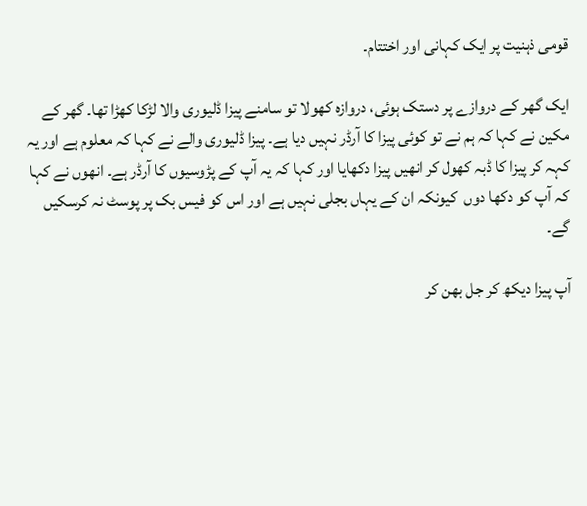قومی ذہنیت پر ایک کہانی اور اختتام۔

ایک گھر کے دروازے پر دستک ہوئی، دروازہ کھولا تو سامنے پیزا ڈلیوری والا لڑکا کھڑا تھا۔ گھر کے مکین نے کہا کہ ہم نے تو کوئی پیزا کا آرڈر نہیں دیا ہے۔ پیزا ڈلیوری والے نے کہا کہ معلوم ہے اور یہ کہہ کر پیزا کا ڈبہ کھول کر انھیں پیزا دکھایا اور کہا کہ یہ آپ کے پڑوسیوں کا آرڈر ہے۔ انھوں نے کہا کہ آپ کو دکھا دوں  کیونکہ ان کے یہاں بجلی نہیں ہے اور اس کو فیس بک پر پوسٹ نہ کرسکیں گے۔

آپ پیزا دیکھ کر جل بھن کر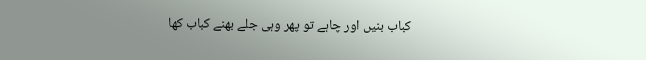کباب بنیں اور چاہے تو پھر وہی جلے بھنے کباب کھا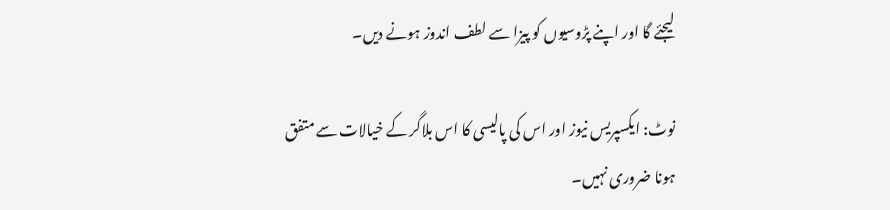لیجئے گا اور اپنے پڑوسیوں کو پیزا سے لطف اندوز ہونے دیں۔

نوٹ: ایکسپریس نیوز اور اس کی پالیسی کا اس بلاگر کے خیالات سے متفق ہونا ضروری نہیں۔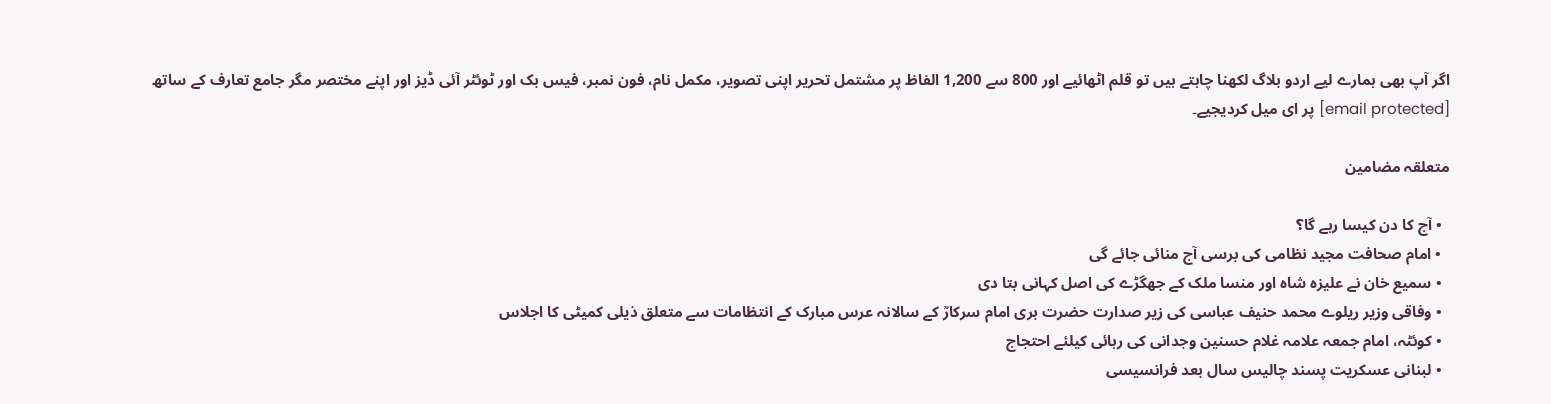اگر آپ بھی ہمارے لیے اردو بلاگ لکھنا چاہتے ہیں تو قلم اٹھائیے اور 800 سے 1,200 الفاظ پر مشتمل تحریر اپنی تصویر، مکمل نام، فون نمبر، فیس بک اور ٹوئٹر آئی ڈیز اور اپنے مختصر مگر جامع تعارف کے ساتھ [email protected] پر ای میل کردیجیے۔

متعلقہ مضامین

  • آج کا دن کیسا رہے گا؟
  • امام صحافت مجید نظامی کی برسی آج منائی جائے گی
  • سمیع خان نے علیزہ شاہ اور منسا ملک کے جھگڑے کی اصل کہانی بتا دی
  • وفاقی وزیر ریلوے محمد حنیف عباسی کی زیر صدارت حضرت بری امام سرکارؒ کے سالانہ عرس مبارک کے انتظامات سے متعلق ذیلی کمیٹی کا اجلاس
  • کوئٹہ، امام جمعہ علامہ غلام حسنین وجدانی کی رہائی کیلئے احتجاج
  • لبنانی عسکریت پسند چالیس سال بعد فرانسیسی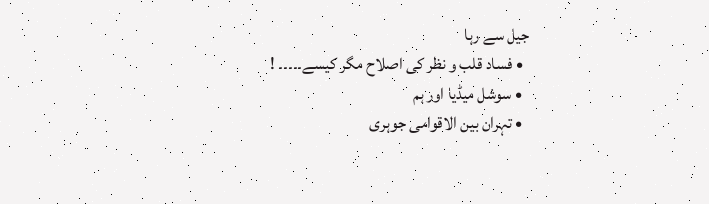جیل سے رہا
  • فساد قلب و نظر کی اصلاح مگر کیسے۔۔۔۔۔ !
  • سوشل میڈیا اور ہم
  • تہران بین الاقوامی جوہری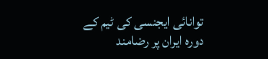توانائی ایجنسی کی ٹیم کے دورہ ایران پر رضامند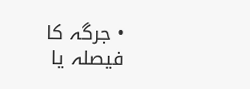• جرگہ کا فیصلہ یا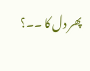پھر دل کا ۔۔؟